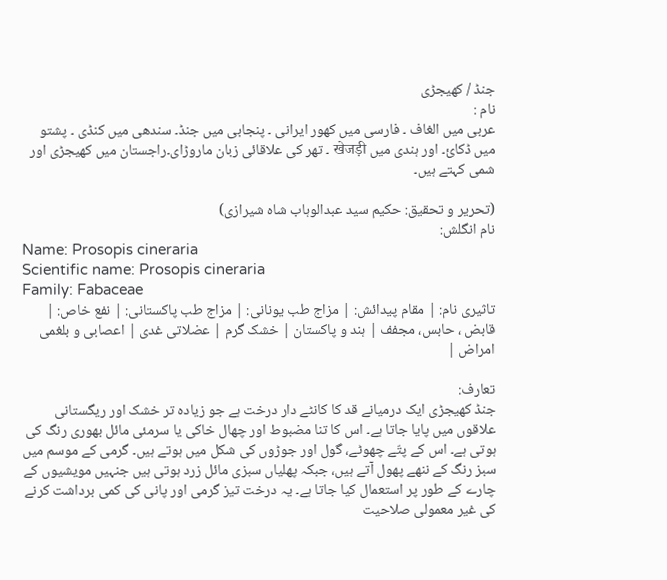جنڈ / کھیجڑی
نام :
عربی میں الغاف ۔ فارسی میں کهور ایرانی ۔ پنجابی میں جنڈ۔ سندھی میں کنڈی ۔ پشتو میں ڈکائ۔ اور ہندی میں खेजड़ी ۔ تھر کی علاقائی زبان ماروڑای۔راجستان میں کھیجڑی اور شمی کہتے ہیں۔

(تحریر و تحقیق: حکیم سید عبدالوہاب شاہ شیرازی)
نام انگلش:
Name: Prosopis cineraria
Scientific name: Prosopis cineraria
Family: Fabaceae
تاثیری نام: | مقام پیدائش: | مزاج طب یونانی: | مزاج طب پاکستانی: | نفع خاص: |
قابض ، حابس، مجفف | ہند و پاکستان | خشک گرم | عضلاتی غدی | اعصابی و بلغمی امراض |

تعارف:
جنڈ کھیجڑی ایک درمیانے قد کا کانٹے دار درخت ہے جو زیادہ تر خشک اور ریگستانی علاقوں میں پایا جاتا ہے۔ اس کا تنا مضبوط اور چھال خاکی یا سرمئی مائل بھوری رنگ کی ہوتی ہے۔ اس کے پتّے چھوٹے، گول اور جوڑوں کی شکل میں ہوتے ہیں۔ گرمی کے موسم میں سبز رنگ کے ننھے پھول آتے ہیں، جبکہ پھلیاں سبزی مائل زرد ہوتی ہیں جنہیں مویشیوں کے چارے کے طور پر استعمال کیا جاتا ہے۔ یہ درخت تیز گرمی اور پانی کی کمی برداشت کرنے کی غیر معمولی صلاحیت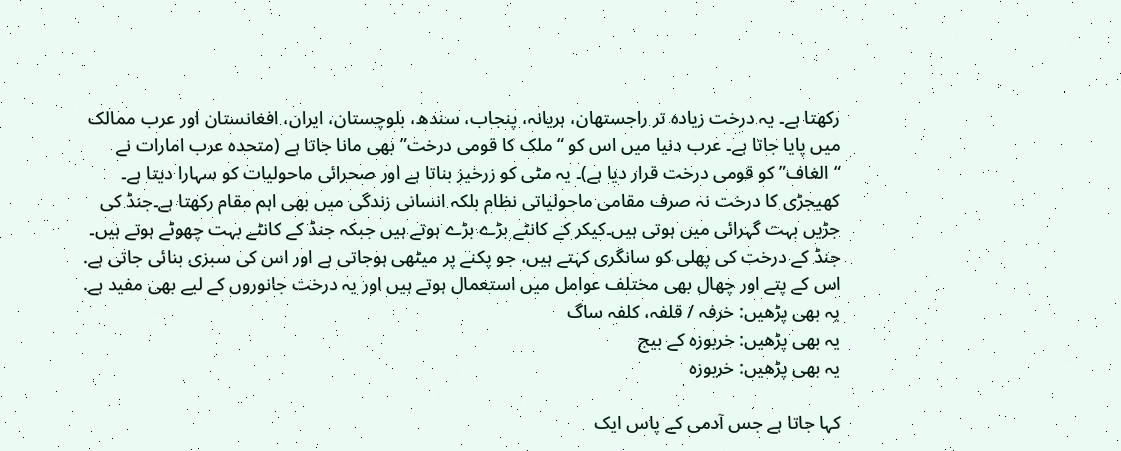رکھتا ہے۔ یہ درخت زیادہ تر راجستھان، ہریانہ، پنجاب، سندھ، بلوچستان، ایران، افغانستان اور عرب ممالک میں پایا جاتا ہے۔ عرب دنیا میں اس کو “ملک کا قومی درخت” بھی مانا جاتا ہے (متحدہ عرب امارات نے “الغاف” کو قومی درخت قرار دیا ہے)۔ یہ مٹی کو زرخیز بناتا ہے اور صحرائی ماحولیات کو سہارا دیتا ہے۔ کھیجڑی کا درخت نہ صرف مقامی ماحولیاتی نظام بلکہ انسانی زندگی میں بھی اہم مقام رکھتا ہے۔جنڈ کی جڑیں بہت گہرائی میں ہوتی ہیں۔کیکر کے کانٹے بڑے بڑے ہوتے ہیں جبکہ جنڈ کے کانٹے بہت چھوٹے ہوتے ہیں۔ جنڈ کے درخت کی پھلی کو سانگری کہتے ہیں، جو پکنے پر میٹھی ہوجاتی ہے اور اس کی سبزی بنائی جاتی ہے. اس کے پتے اور چھال بھی مختلف عوامل میں استعمال ہوتے ہیں اور یہ درخت جانوروں کے لیے بھی مفید ہے.
یہ بھی پڑھیں: خرفہ / قلفہ، کلفہ ساگ
یہ بھی پڑھیں: خربوزہ کے بیج
یہ بھی پڑھیں: خربوزہ

کہا جاتا ہے جس آدمی کے پاس ایک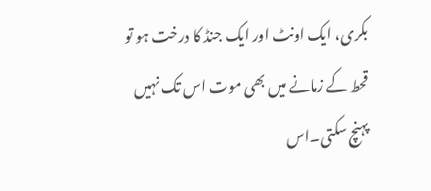بکری، ایک اونٹ اور ایک جنڈ کا درخت ہو تو قحط کے زمانے میں بھی موت اس تک نہیں پہنچ سکتی۔اس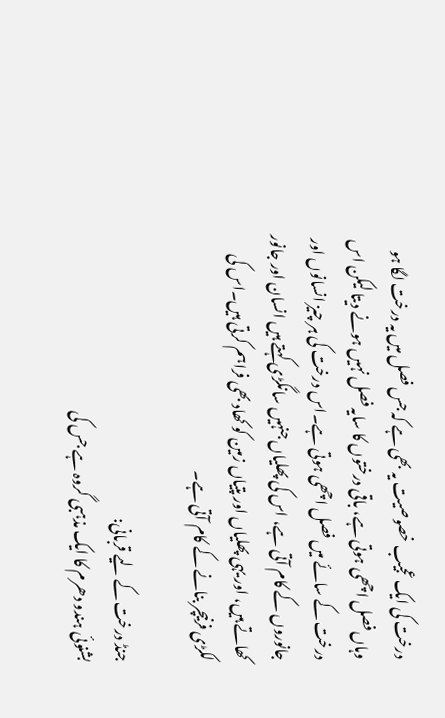درخت کی ایک عجیب خصوصیت یہ بھی ہے کہ جس فصل میں یہ درخت لگا ہو وہاں فصل اچھی ہوتی ہے، باقی درختوں کا سایہ فصل نہیں ہونے دیتا لیکن اس درخت کے سائے میں فصل اچھی ہوتی ہے۔اس درخت کی ہر چیز انسانوں اور جانوروں کے کام آتی ہے، اس کی پھلیاں جنہیں سانگڑی کہتے ہیں انسان اور جانور کھاتے ہیں، اور یہی پھلیاں اور پتیاں زمین کو کھاد بھی فراہم کرتی ہیں۔اس کی لکڑی فرنیچر بنانے کے کام آتی ہے۔

جنڈ درخت کے لیے قربانی:
بشنوئی ہندو دھرم کا ایک مذہبی گروہ ہے جس کی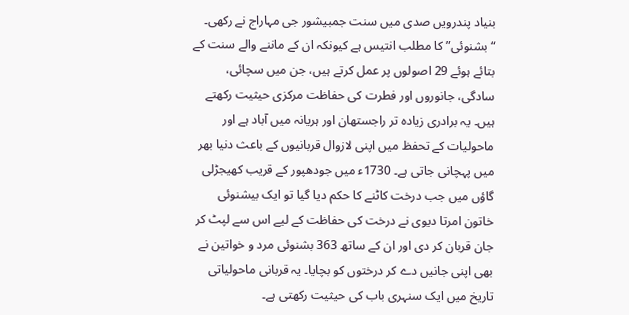بنیاد پندرویں صدی میں سنت جمبیشور جی مہاراج نے رکھی۔ “بشنوئی” کا مطلب انتیس ہے کیونکہ ان کے ماننے والے سنت کے بتائے ہوئے 29 اصولوں پر عمل کرتے ہیں، جن میں سچائی، سادگی، جانوروں اور فطرت کی حفاظت مرکزی حیثیت رکھتے ہیں۔ یہ برادری زیادہ تر راجستھان اور ہریانہ میں آباد ہے اور ماحولیات کے تحفظ میں اپنی لازوال قربانیوں کے باعث دنیا بھر میں پہچانی جاتی ہے۔ 1730ء میں جودھپور کے قریب کھیجڑلی گاؤں میں جب درخت کاٹنے کا حکم دیا گیا تو ایک بیشنوئی خاتون امرتا دیوی نے درخت کی حفاظت کے لیے اس سے لپٹ کر جان قربان کر دی اور ان کے ساتھ 363 بشنوئی مرد و خواتین نے بھی اپنی جانیں دے کر درختوں کو بچایا۔ یہ قربانی ماحولیاتی تاریخ میں ایک سنہری باب کی حیثیت رکھتی ہے۔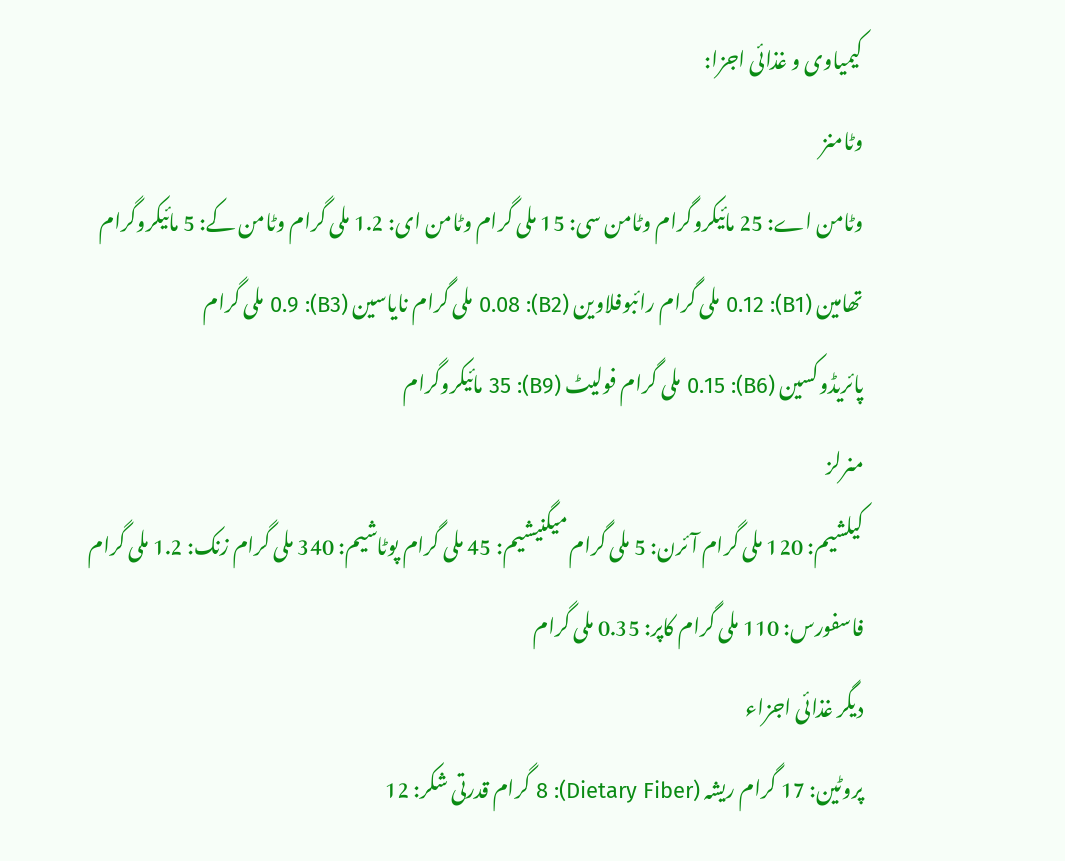کیمیاوی و غذائی اجزا:
وٹامنز
وٹامن اے: 25 مائیکروگرام وٹامن سی: 15 ملی گرام وٹامن ای: 1.2 ملی گرام وٹامن کے: 5 مائیکروگرام
تھامین (B1): 0.12 ملی گرام رائبوفلاوین (B2): 0.08 ملی گرام نایاسین (B3): 0.9 ملی گرام
پائریڈوکسین (B6): 0.15 ملی گرام فولیٹ (B9): 35 مائیکروگرام
منرلز
کیلشیم: 120 ملی گرام آئرن: 5 ملی گرام میگنیشیم: 45 ملی گرام پوٹاشیم: 340 ملی گرام زنک: 1.2 ملی گرام
فاسفورس: 110 ملی گرام کاپر: 0.35 ملی گرام
دیگر غذائی اجزاء
پروٹین: 17 گرام ریشہ (Dietary Fiber): 8 گرام قدرتی شکر: 12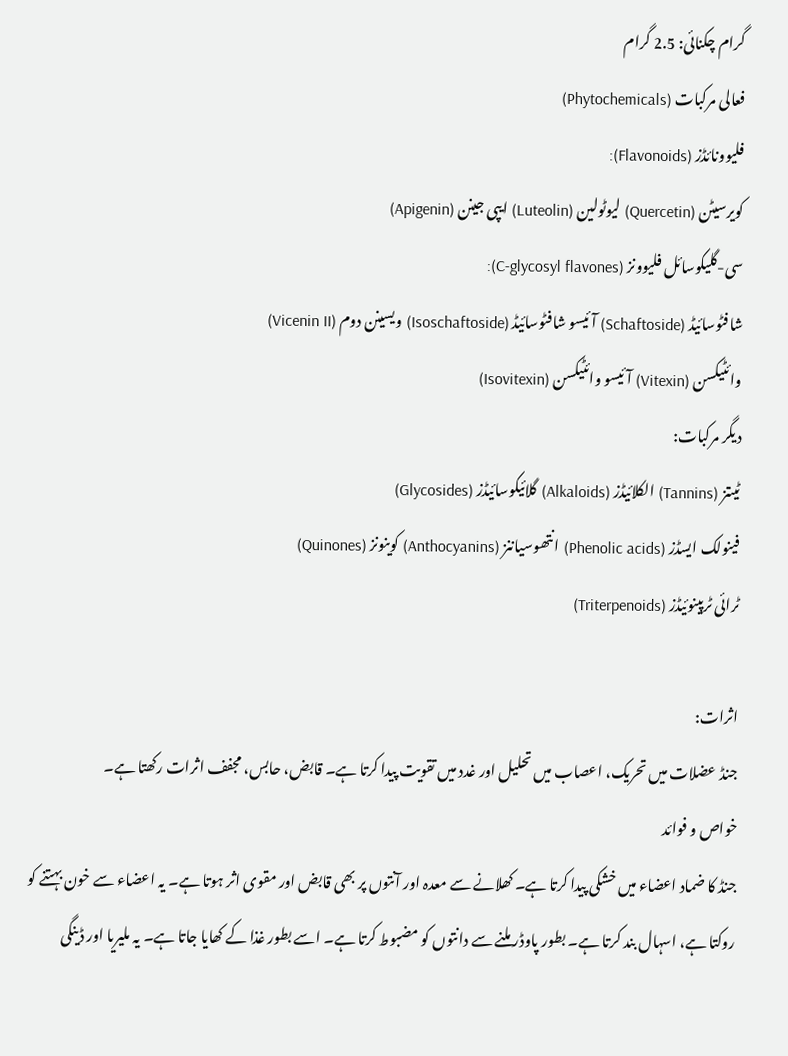گرام چکنائی: 2.5 گرام
فعالی مرکبات (Phytochemicals)
فلیوونائڈز (Flavonoids):
کویرسیٹن (Quercetin) لیوٹولین (Luteolin) ایپی جینن (Apigenin)
سی-گلیکوسائل فلیوونز (C-glycosyl flavones):
شافٹوسائیڈ (Schaftoside) آئیسو شافٹوسائیڈ (Isoschaftoside) ویسینن دوم (Vicenin II)
وائٹیکسن (Vitexin) آئیسو وائٹیکسن (Isovitexin)
دیگر مرکبات:
ٹیننز (Tannins) الکلائیڈز (Alkaloids) گلائیکوسائیڈز (Glycosides)
فینولک ایسڈز (Phenolic acids) انتھوسیاننز (Anthocyanins) کوینونز (Quinones)
ٹرائی ٹرپینوئیڈز (Triterpenoids)

اثرات:
جنڈ عضلات میں تحریک، اعصاب میں تحلیل اور غدد میں تقویت پیدا کرتا ہے۔ قابض، حابس، مجفف اثرات رکھتا ہے۔
خواص و فوائد
جنڈ کا ضماد اعضاء میں خشکی پیدا کرتا ہے۔ کھلانے سے معدہ اور آنتوں پر بھی قابض اور مقوی اثر ہوتا ہے۔ یہ اعضاء سے خون بہتنے کو روکتا ہے، اسہال بند کرتا ہے۔ بطور پاوڈر ملنے سے دانتوں کو مضبوط کرتا ہے۔ اسے بطور غذا کے کھایا جاتا ہے۔ یہ ملیریا اور ڈینگی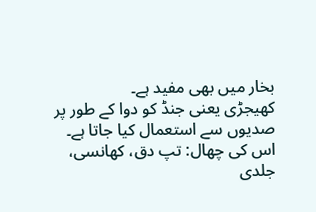بخار میں بھی مفید ہے۔
کھیجڑی یعنی جنڈ کو دوا کے طور پر صدیوں سے استعمال کیا جاتا ہے۔ اس کی چھال: تپ دق، کھانسی، جلدی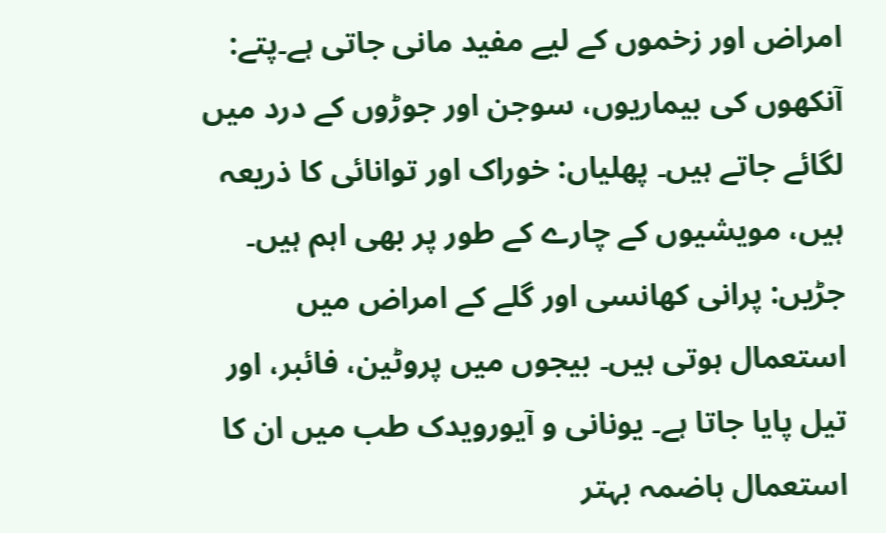امراض اور زخموں کے لیے مفید مانی جاتی ہے۔پتے: آنکھوں کی بیماریوں، سوجن اور جوڑوں کے درد میں لگائے جاتے ہیں۔ پھلیاں: خوراک اور توانائی کا ذریعہ ہیں، مویشیوں کے چارے کے طور پر بھی اہم ہیں۔ جڑیں: پرانی کھانسی اور گلے کے امراض میں استعمال ہوتی ہیں۔ بیجوں میں پروٹین، فائبر، اور تیل پایا جاتا ہے۔ یونانی و آیورویدک طب میں ان کا استعمال ہاضمہ بہتر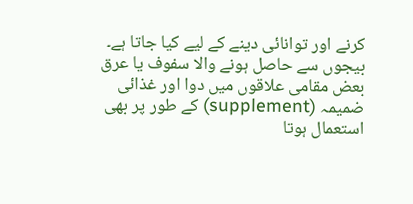کرنے اور توانائی دینے کے لیے کیا جاتا ہے۔ بیجوں سے حاصل ہونے والا سفوف یا عرق بعض مقامی علاقوں میں دوا اور غذائی ضمیمہ (supplement) کے طور پر بھی استعمال ہوتا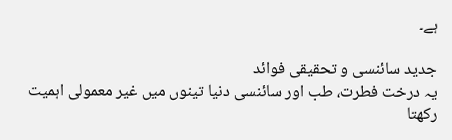ہے۔

جدید سائنسی و تحقیقی فوائد
یہ درخت فطرت، طب اور سائنسی دنیا تینوں میں غیر معمولی اہمیت رکھتا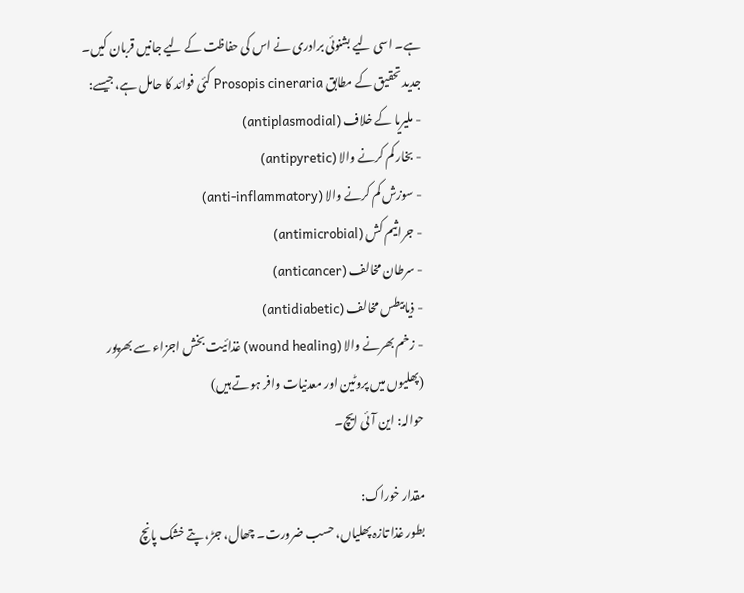ہے۔ اسی لیے بشنوئی برادری نے اس کی حفاظت کے لیے جانیں قربان کیں۔
جدید تحقیق کے مطابق Prosopis cineraria کئی فوائد کا حامل ہے، جیسے:
- ملیریا کے خلاف (antiplasmodial)
- بخار کم کرنے والا (antipyretic)
- سوزش کم کرنے والا (anti-inflammatory)
- جراثیم کش (antimicrobial)
- سرطان مخالف (anticancer)
- ذیابیطس مخالف (antidiabetic)
- زخم بھرنے والا (wound healing) غذائیت بخش اجزاء سے بھرپور (پھلیوں میں پروٹین اور معدنیات وافر ہوتے ہیں)
حوالہ: این آئی ایچ۔

مقدار خوراک:
بطور غذا تازہ پھلیاں، حسب ضرورت۔ چھال، جڑ، پتے خشک پانچ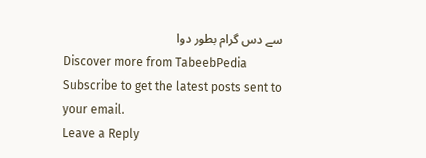سے دس گرام بطور دوا
Discover more from TabeebPedia
Subscribe to get the latest posts sent to your email.
Leave a Reply